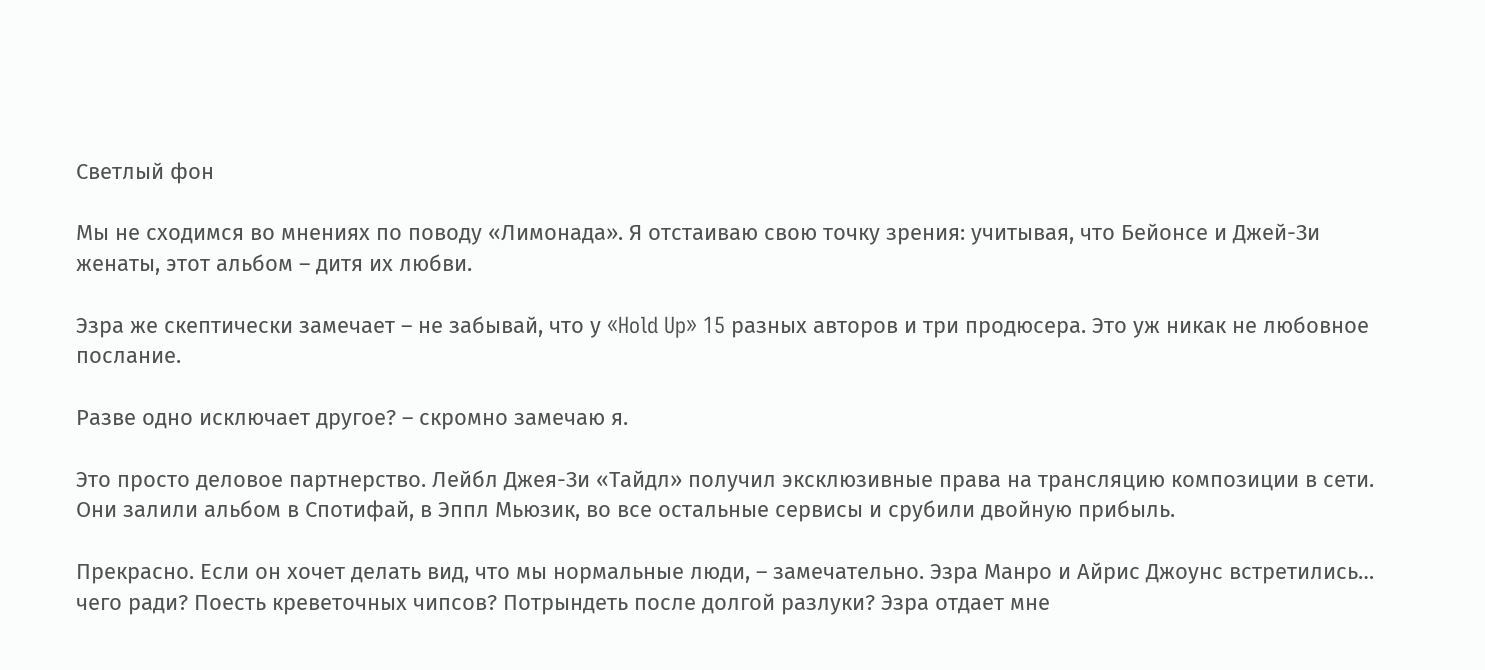Светлый фон

Мы не сходимся во мнениях по поводу «Лимонада». Я отстаиваю свою точку зрения: учитывая, что Бейонсе и Джей-Зи женаты, этот альбом – дитя их любви.

Эзра же скептически замечает – не забывай, что у «Hold Up» 15 разных авторов и три продюсера. Это уж никак не любовное послание.

Разве одно исключает другое? – скромно замечаю я.

Это просто деловое партнерство. Лейбл Джея-Зи «Тайдл» получил эксклюзивные права на трансляцию композиции в сети. Они залили альбом в Спотифай, в Эппл Мьюзик, во все остальные сервисы и срубили двойную прибыль.

Прекрасно. Если он хочет делать вид, что мы нормальные люди, – замечательно. Эзра Манро и Айрис Джоунс встретились… чего ради? Поесть креветочных чипсов? Потрындеть после долгой разлуки? Эзра отдает мне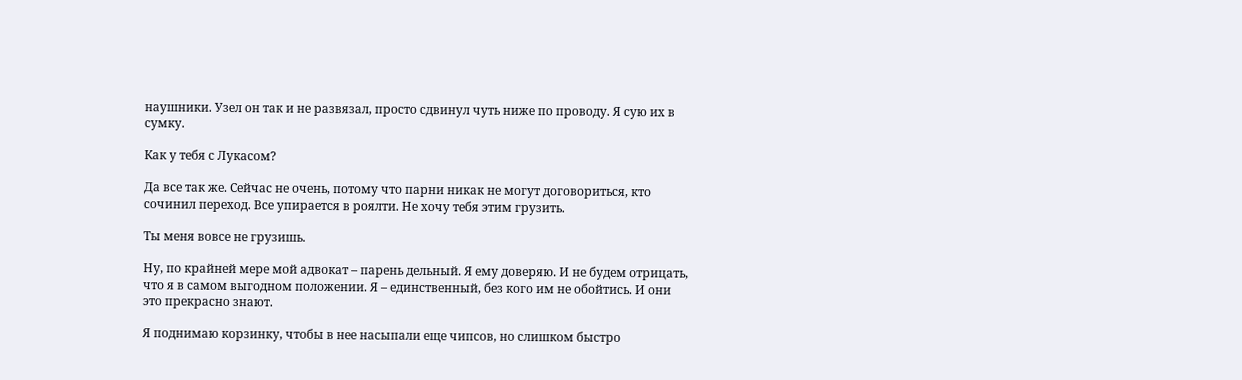наушники. Узел он так и не развязал, просто сдвинул чуть ниже по проводу. Я сую их в сумку.

Как у тебя с Лукасом?

Да все так же. Сейчас не очень, потому что парни никак не могут договориться, кто сочинил переход. Все упирается в роялти. Не хочу тебя этим грузить.

Ты меня вовсе не грузишь.

Ну, по крайней мере мой адвокат – парень дельный. Я ему доверяю. И не будем отрицать, что я в самом выгодном положении. Я – единственный, без кого им не обойтись. И они это прекрасно знают.

Я поднимаю корзинку, чтобы в нее насыпали еще чипсов, но слишком быстро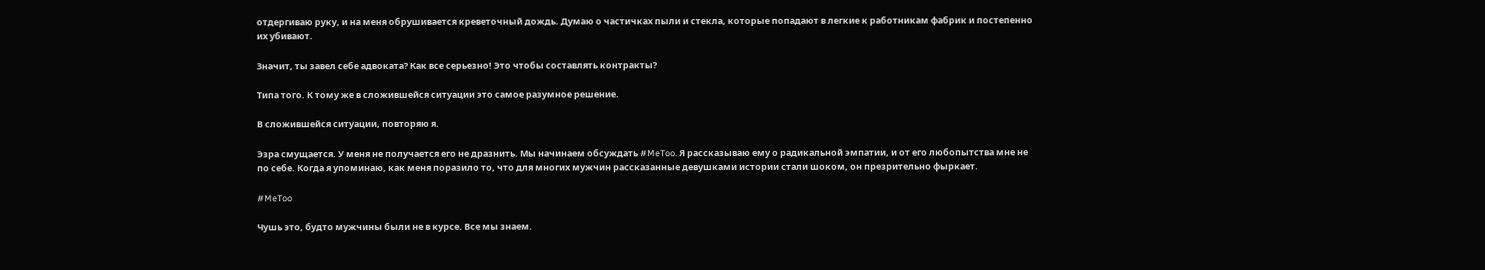отдергиваю руку, и на меня обрушивается креветочный дождь. Думаю о частичках пыли и стекла, которые попадают в легкие к работникам фабрик и постепенно их убивают.

Значит, ты завел себе адвоката? Как все серьезно! Это чтобы составлять контракты?

Типа того. К тому же в сложившейся ситуации это самое разумное решение.

В сложившейся ситуации, повторяю я.

Эзра смущается. У меня не получается его не дразнить. Мы начинаем обсуждать #MeToo. Я рассказываю ему о радикальной эмпатии, и от его любопытства мне не по себе. Когда я упоминаю, как меня поразило то, что для многих мужчин рассказанные девушками истории стали шоком, он презрительно фыркает.

#MeToo

Чушь это, будто мужчины были не в курсе. Все мы знаем.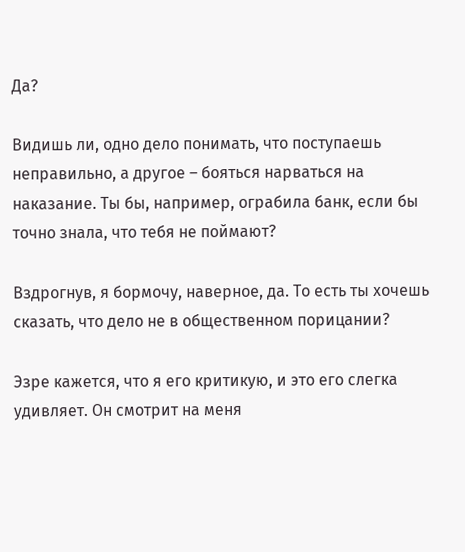Да?

Видишь ли, одно дело понимать, что поступаешь неправильно, а другое – бояться нарваться на наказание. Ты бы, например, ограбила банк, если бы точно знала, что тебя не поймают?

Вздрогнув, я бормочу, наверное, да. То есть ты хочешь сказать, что дело не в общественном порицании?

Эзре кажется, что я его критикую, и это его слегка удивляет. Он смотрит на меня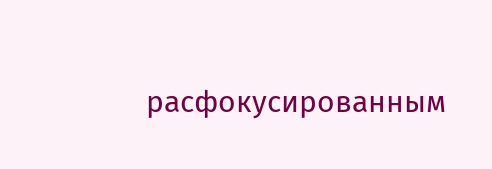расфокусированным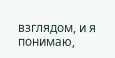взглядом, и я понимаю,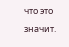что это значит.